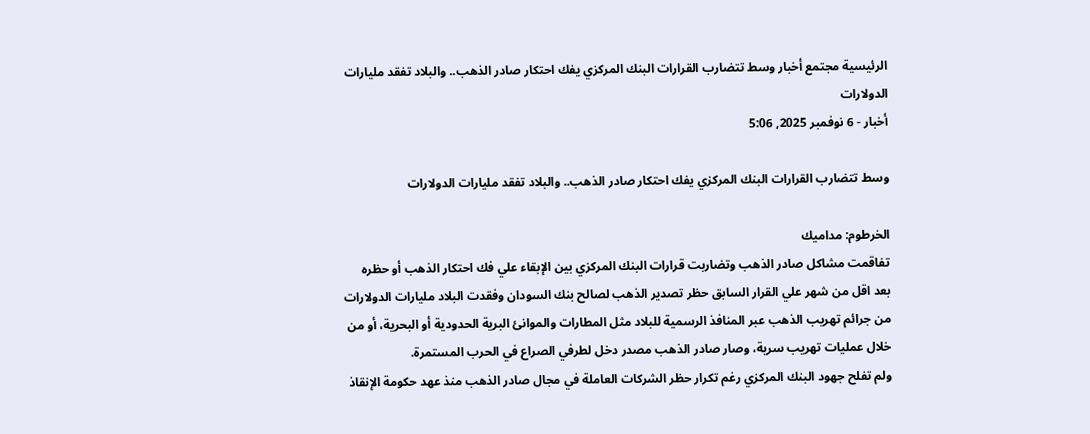الرئيسية مجتمع أخبار وسط تتضارب القرارات البنك المركزي يفك احتكار صادر الذهب.. والبلاد تفقد مليارات الدولارات
أخبار - 6 نوفمبر 2025, 5:06

وسط تتضارب القرارات البنك المركزي يفك احتكار صادر الذهب.. والبلاد تفقد مليارات الدولارات

الخرطوم: مداميك
تفاقمت مشاكل صادر الذهب وتضاربت قرارات البنك المركزي بين الإبقاء علي فك احتكار الذهب أو حظره بعد اقل من شهر علي القرار السابق حظر تصدير الذهب لصالح بنك السودان وفقدت البلاد مليارات الدولارات من جرائم تهريب الذهب عبر المنافذ الرسمية للبلاد مثل المطارات والموانئ البرية الحدودية أو البحرية، أو من خلال عمليات تهريب سرية، وصار صادر الذهب مصدر دخل لطرفي الصراع في الحرب المستمرة.
ولم تفلح جهود البنك المركزي رغم تكرار حظر الشركات العاملة في مجال صادر الذهب منذ عهد حكومة الإنقاذ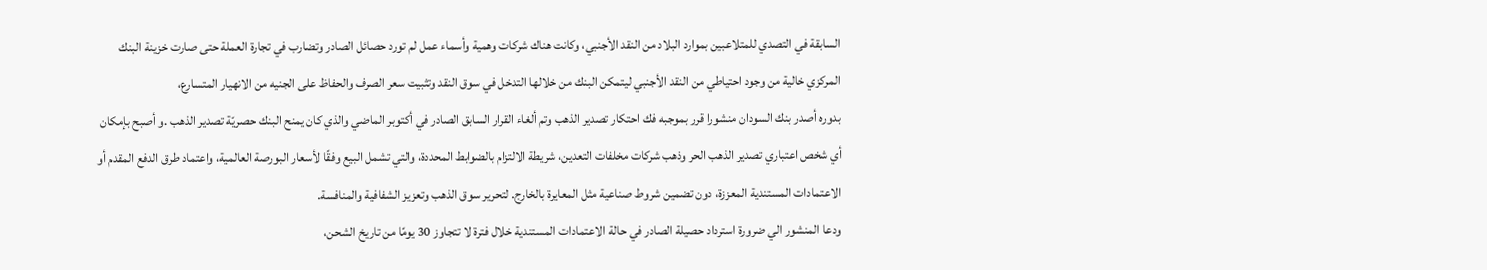السابقة في التصدي للمتلاعبين بموارد البلاد من النقد الأجنبي، وكانت هناك شركات وهمية وأسماء عمل لم تورد حصائل الصادر وتضارب في تجارة العملة حتى صارت خزينة البنك المركزي خالية من وجود احتياطي من النقد الأجنبي ليتمكن البنك من خلالها التدخل في سوق النقد وتثبيت سعر الصرف والحفاظ على الجنيه من الانهيار المتسارع،
بدوره أصدر بنك السودان منشورا قرر بموجبه فك احتكار تصدير الذهب وتم ألغاء القرار السابق الصادر في أكتوبر الماضي والذي كان يمنح البنك حصريّة تصدير الذهب .و أصبح بإمكان أي شخص اعتباري تصدير الذهب الحر وذهب شركات مخلفات التعدين، شريطة الالتزام بالضوابط المحددة، والتي تشمل البيع وفقًا لأسعار البورصة العالمية، واعتماد طرق الدفع المقدم أو الاعتمادات المستندية المعززة، دون تضمين شروط صناعية مثل المعايرة بالخارج. لتحرير سوق الذهب وتعزيز الشفافية والمنافسة.
ودعا المنشور الي ضرورة استرداد حصيلة الصادر في حالة الاعتمادات المستندية خلال فترة لا تتجاوز 30 يومًا من تاريخ الشحن،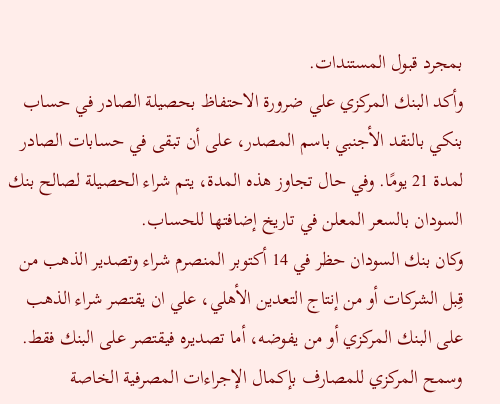بمجرد قبول المستندات.
وأكد البنك المركزي علي ضرورة الاحتفاظ بحصيلة الصادر في حساب بنكي بالنقد الأجنبي باسم المصدر، على أن تبقى في حسابات الصادر لمدة 21 يومًا. وفي حال تجاوز هذه المدة، يتم شراء الحصيلة لصالح بنك السودان بالسعر المعلن في تاريخ إضافتها للحساب.
وكان بنك السودان حظر في 14 أكتوبر المنصرم شراء وتصدير الذهب من قِبل الشركات أو من إنتاج التعدين الأهلي، علي ان يقتصر شراء الذهب على البنك المركزي أو من يفوضه، أما تصديره فيقتصر على البنك فقط.
وسمح المركزي للمصارف بإكمال الإجراءات المصرفية الخاصة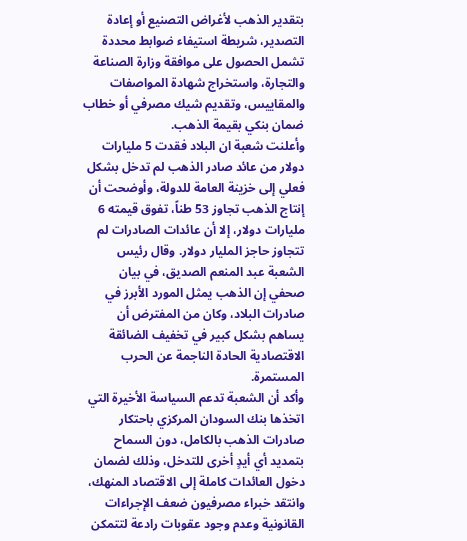بتقدير الذهب لأغراض التصنيع أو إعادة التصدير، شريطة استيفاء ضوابط محددة تشمل الحصول على موافقة وزارة الصناعة والتجارة، واستخراج شهادة المواصفات والمقاييس، وتقديم شيك مصرفي أو خطاب ضمان بنكي بقيمة الذهب.
وأعلنت شعبة ان البلاد فقدت 5 مليارات دولار من عائد صادر الذهب لم تدخل بشكل فعلي إلى خزينة العامة للدولة، وأوضحت أن إنتاج الذهب تجاوز 53 طناً، تفوق قيمته 6 مليارات دولار، إلا أن عائدات الصادرات لم تتجاوز حاجز المليار دولار. وقال رئيس الشعبة عبد المنعم الصديق، في بيان صحفي إن الذهب يمثل المورد الأبرز في صادرات البلاد، وكان من المفترض أن يساهم بشكل كبير في تخفيف الضائقة الاقتصادية الحادة الناجمة عن الحرب المستمرة.
وأكد أن الشعبة تدعم السياسة الأخيرة التي اتخذها بنك السودان المركزي باحتكار صادرات الذهب بالكامل، دون السماح بتمديد أي أيدٍ أخرى للتدخل، وذلك لضمان دخول العائدات كاملة إلى الاقتصاد المنهك،
وانتقد خبراء مصرفيون ضعف الإجراءات القانونية وعدم وجود عقوبات رادعة لتتمكن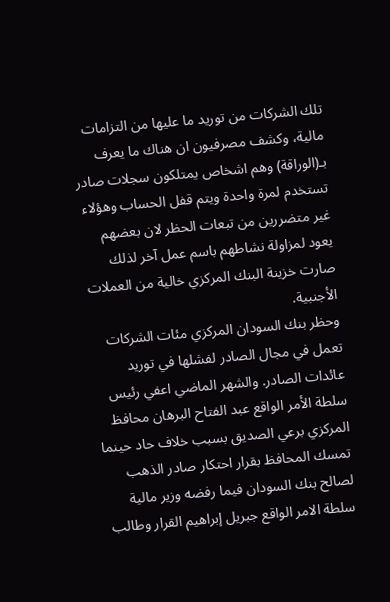تلك الشركات من توريد ما عليها من التزامات مالية، وكشف مصرفيون ان هناك ما يعرف بـ(الوراقة) وهم اشخاص يمتلكون سجلات صادر تستخدم لمرة واحدة ويتم قفل الحساب وهؤلاء غير متضررين من تبعات الحظر لان بعضهم يعود لمزاولة نشاطهم باسم عمل آخر لذلك صارت خزينة البنك المركزي خالية من العملات الأجنبية.
وحظر بنك السودان المركزي مئات الشركات تعمل في مجال الصادر لفشلها في توريد عائدات الصادر. والشهر الماضي اعفي رئيس سلطة الأمر الواقع عبد الفتاح البرهان محافظ المركزي برعي الصديق بسبب خلاف حاد حينما تمسك المحافظ بقرار احتكار صادر الذهب لصالح بنك السودان فيما رفضه وزير مالية سلطة الامر الواقع جبريل إبراهيم القرار وطالب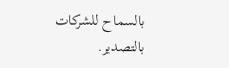بالسماح للشركات بالتصدير.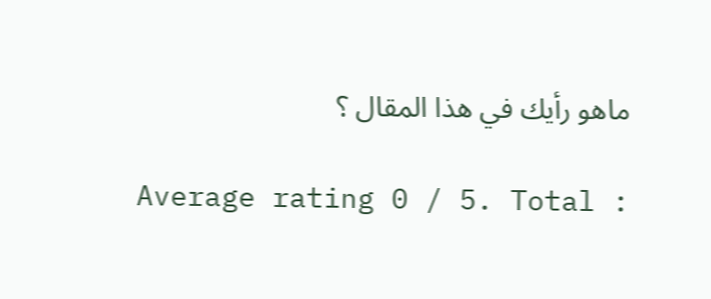ماهو رأيك في هذا المقال ؟

Average rating 0 / 5. Total :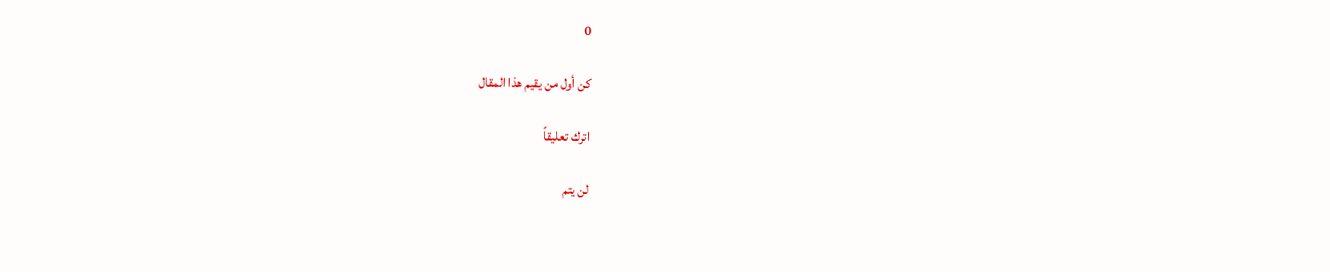0

كن أول من يقيم هذا المقال

اترك تعليقاً

لن يتم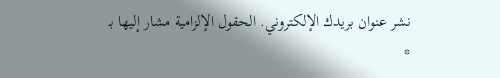نشر عنوان بريدك الإلكتروني. الحقول الإلزامية مشار إليها بـ *